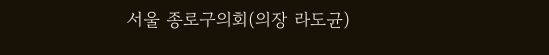서울 종로구의회(의장 라도균)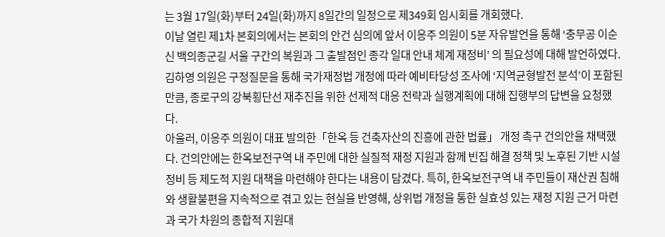는 3월 17일(화)부터 24일(화)까지 8일간의 일정으로 제349회 임시회를 개회했다.
이날 열린 제1차 본회의에서는 본회의 안건 심의에 앞서 이응주 의원이 5분 자유발언을 통해 ‘충무공 이순신 백의종군길 서울 구간의 복원과 그 출발점인 종각 일대 안내 체계 재정비’ 의 필요성에 대해 발언하였다.
김하영 의원은 구정질문을 통해 국가재정법 개정에 따라 예비타당성 조사에 ‘지역균형발전 분석’이 포함된 만큼, 종로구의 강북횡단선 재추진을 위한 선제적 대응 전략과 실행계획에 대해 집행부의 답변을 요청했다.
아울러, 이응주 의원이 대표 발의한「한옥 등 건축자산의 진흥에 관한 법률」 개정 촉구 건의안을 채택했다. 건의안에는 한옥보전구역 내 주민에 대한 실질적 재정 지원과 함께 빈집 해결 정책 및 노후된 기반 시설 정비 등 제도적 지원 대책을 마련해야 한다는 내용이 담겼다. 특히, 한옥보전구역 내 주민들이 재산권 침해와 생활불편을 지속적으로 겪고 있는 현실을 반영해, 상위법 개정을 통한 실효성 있는 재정 지원 근거 마련과 국가 차원의 종합적 지원대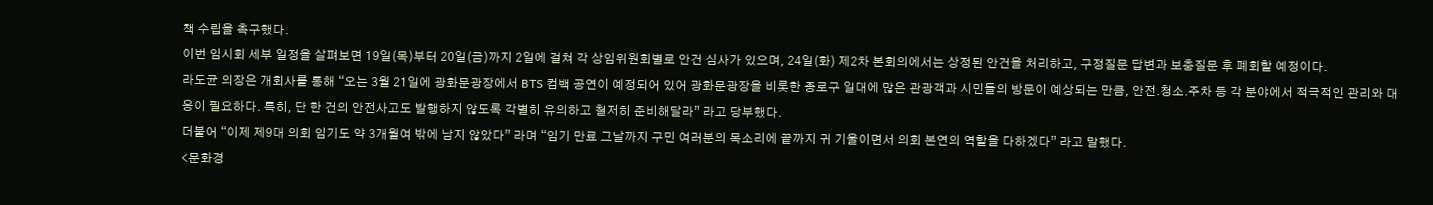책 수립을 촉구했다.
이번 임시회 세부 일정을 살펴보면 19일(목)부터 20일(금)까지 2일에 걸쳐 각 상임위원회별로 안건 심사가 있으며, 24일(화) 제2차 본회의에서는 상정된 안건을 처리하고, 구정질문 답변과 보충질문 후 폐회할 예정이다.
라도균 의장은 개회사를 통해 “오는 3월 21일에 광화문광장에서 BTS 컴백 공연이 예정되어 있어 광화문광장을 비롯한 종로구 일대에 많은 관광객과 시민들의 방문이 예상되는 만큼, 안전․청소․주차 등 각 분야에서 적극적인 관리와 대응이 필요하다. 특히, 단 한 건의 안전사고도 발행하지 않도록 각별히 유의하고 철저히 준비해달라” 라고 당부했다.
더불어 “이제 제9대 의회 임기도 약 3개월여 밖에 남지 않았다” 라며 “임기 만료 그날까지 구민 여러분의 목소리에 끝까지 귀 기울이면서 의회 본연의 역할을 다하겠다” 라고 말했다.
<문화경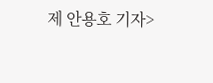제 안용호 기자>